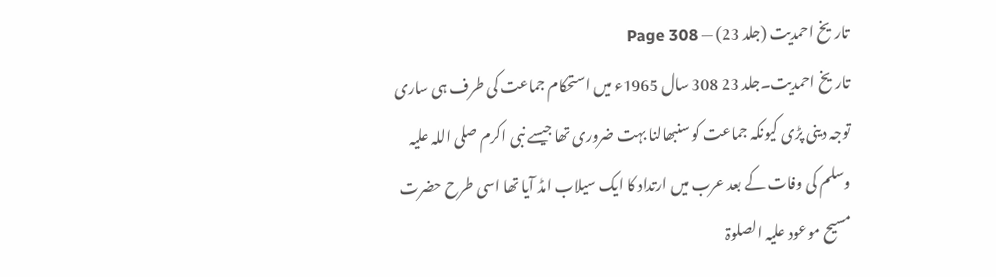تاریخ احمدیت (جلد 23) — Page 308
تاریخ احمدیت۔جلد 23 308 سال 1965ء میں استحکام جماعت کی طرف ہی ساری توجہ دینی پڑی کیونکہ جماعت کو سنبھالنا بہت ضروری تھا جیسے نبی اکرم صلی اللہ علیہ وسلم کی وفات کے بعد عرب میں ارتداد کا ایک سیلاب امڈ آیا تھا اسی طرح حضرت مسیح موعود علیہ الصلوۃ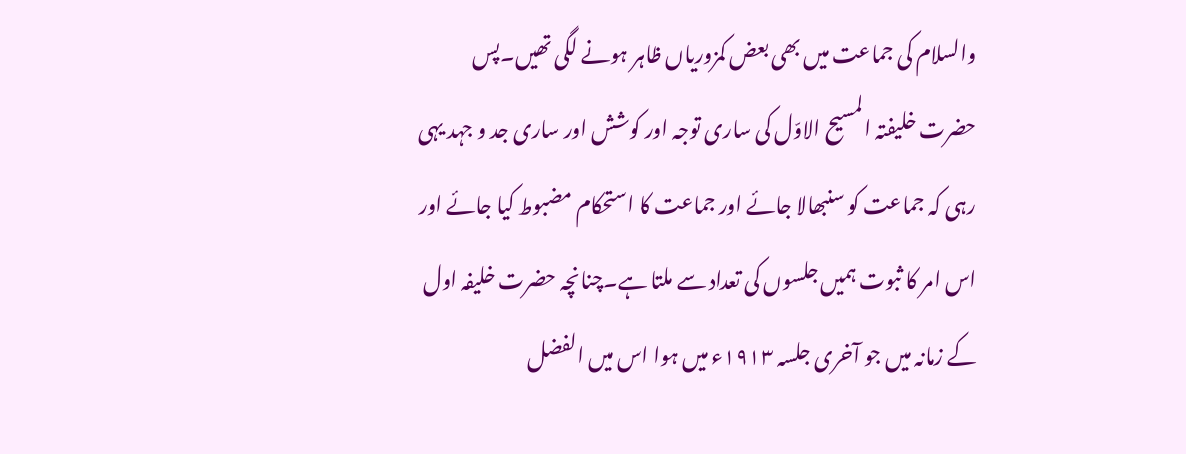والسلام کی جماعت میں بھی بعض کمزوریاں ظاہر ہونے لگی تھیں۔پس حضرت خلیفتہ المسیح الاوّل کی ساری توجہ اور کوشش اور ساری جد و جہد یہی رہی کہ جماعت کو سنبھالا جائے اور جماعت کا استحکام مضبوط کیا جائے اور اس امر کا ثبوت ہمیں جلسوں کی تعداد سے ملتا ہے۔چنانچہ حضرت خلیفہ اول کے زمانہ میں جو آخری جلسہ ۱۹۱۳ء میں ہوا اس میں الفضل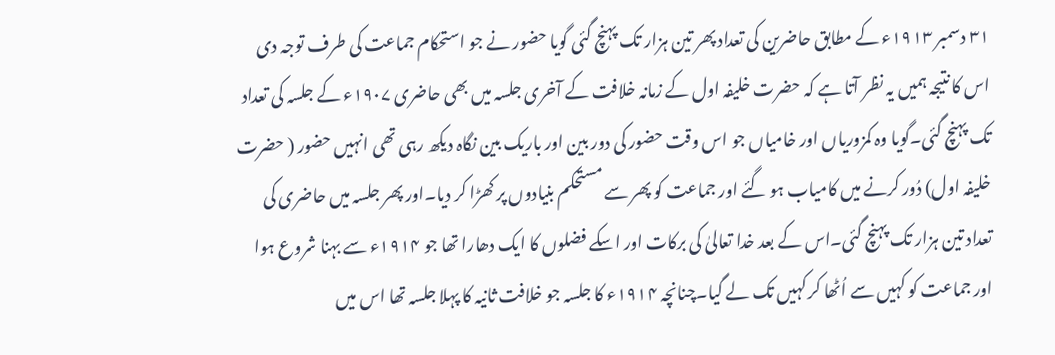۳۱ دسمبر ۱۹۱۳ء کے مطابق حاضرین کی تعداد پھر تین ہزار تک پہنچ گئی گویا حضور نے جو استحکام جماعت کی طرف توجہ دی اس کا نتیجہ ہمیں یہ نظر آتا ہے کہ حضرت خلیفہ اول کے زمانہ خلافت کے آخری جلسہ میں بھی حاضری ۱۹۰۷ء کے جلسہ کی تعداد تک پہنچ گئی۔گویا وہ کمزوریاں اور خامیاں جو اس وقت حضور کی دور بین اور باریک بین نگاہ دیکھ رہی تھی انہیں حضور ( حضرت خلیفہ اول) دُور کرنے میں کامیاب ہو گئے اور جماعت کو پھر سے مستحکم بنیادوں پر کھڑا کر دیا۔اور پھر جلسہ میں حاضری کی تعداد تین ہزار تک پہنچ گئی۔اس کے بعد خدا تعالیٰ کی برکات اور اسکے فضلوں کا ایک دھارا تھا جو ۱۹۱۴ء سے بہنا شروع ہوا اور جماعت کو کہیں سے اُٹھا کر کہیں تک لے گیا۔چنانچہ ۱۹۱۴ء کا جلسہ جو خلافت ثانیہ کا پہلا جلسہ تھا اس میں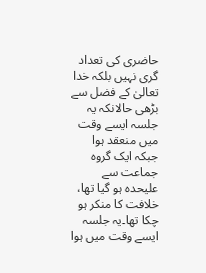حاضری کی تعداد گری نہیں بلکہ خدا تعالیٰ کے فضل سے بڑھی حالانکہ یہ جلسہ ایسے وقت میں منعقد ہوا جبکہ ایک گروہ جماعت سے علیحدہ ہو گیا تھا، خلافت کا منکر ہو چکا تھا۔یہ جلسہ ایسے وقت میں ہوا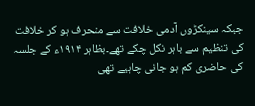جبکہ سینکڑوں آدمی خلافت سے منحرف ہو کر خلافت کی تنظیم سے باہر نکل چکے تھے۔بظاہر ۱۹۱۴ء کے جلسہ کی حاضری کم ہو جانی چاہیے تھی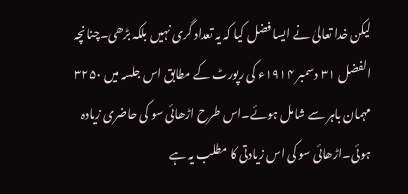لیکن خدا تعالیٰ نے ایسا فضل کیا کہ یہ تعداد گری نہیں بلکہ بڑھی۔چنانچہ الفضل ۳۱ دسمبر ۱۹۱۴ء کی رپورٹ کے مطابق اس جلسہ میں ۳۲۵۰ مہمان باہر سے شامل ہوئے۔اس طرح اڑھائی سو کی حاضری زیادہ ہوئی۔اڑھائی سو کی اس زیادتی کا مطلب یہ ہے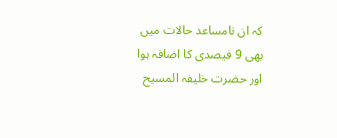کہ ان نامساعد حالات میں بھی 9 فیصدی کا اضافہ ہوا اور حضرت خلیفہ المسیح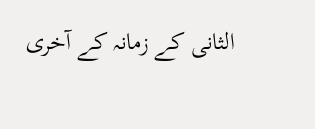الثانی کے زمانہ کے آخری